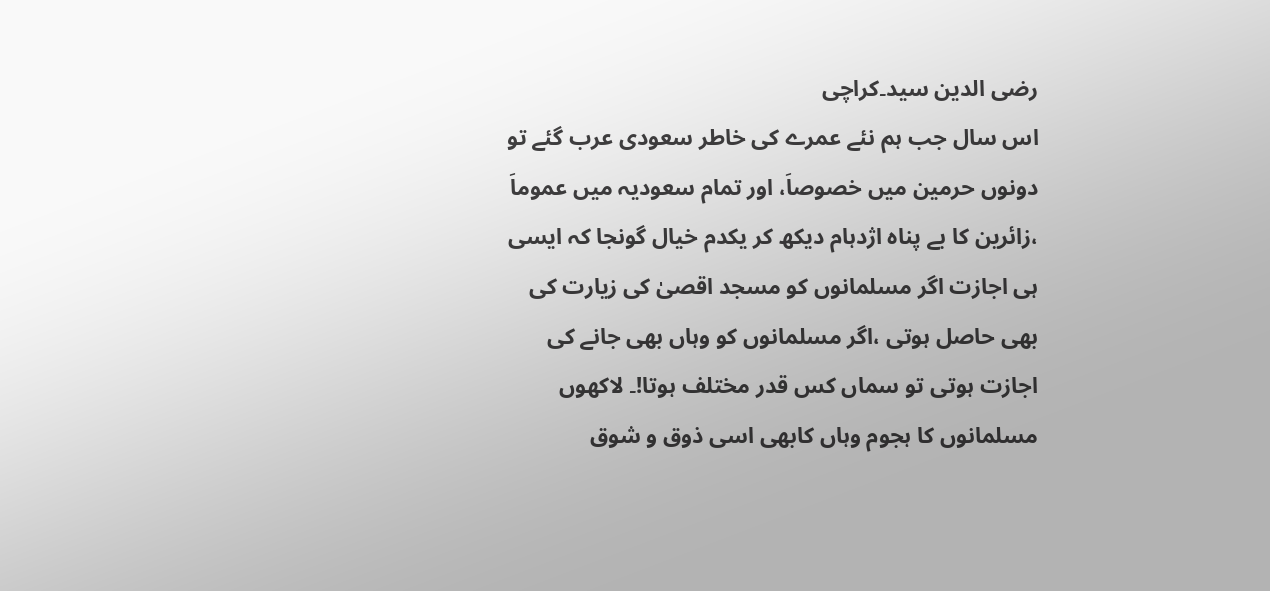رضی الدین سید۔کراچی
اس سال جب ہم نئے عمرے کی خاطر سعودی عرب گئے تو دونوں حرمین میں خصوصاَ، اور تمام سعودیہ میں عموماَ ،زائرین کا بے پناہ اژدہام دیکھ کر یکدم خیال گونجا کہ ایسی ہی اجازت اگر مسلمانوں کو مسجد اقصیٰ کی زیارت کی بھی حاصل ہوتی ،اگر مسلمانوں کو وہاں بھی جانے کی اجازت ہوتی تو سماں کس قدر مختلف ہوتا!۔ لاکھوں مسلمانوں کا ہجوم وہاں کابھی اسی ذوق و شوق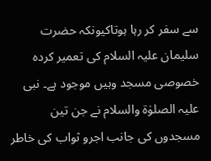سے سفر کر رہا ہوتاکیونکہ حضرت سلیمان علیہ السلام کی تعمیر کردہ خصوصی مسجد وہیں موجود ہے۔ نبی علیہ الصلوٰة والسلام نے جن تین مسجدوں کی جانب اجرو ثواب کی خاطر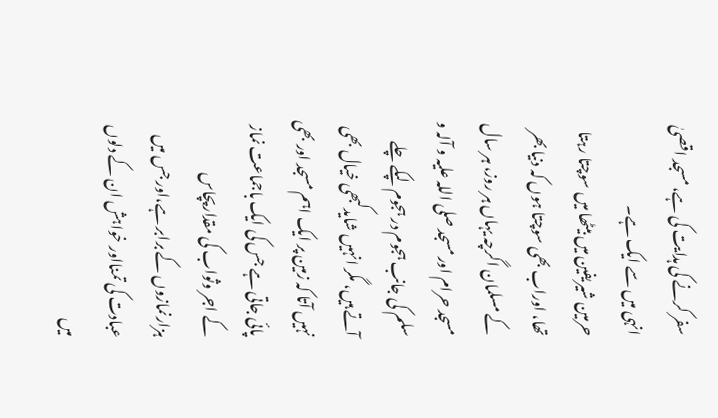سفر کرنے کی ہدایت کی ہے، مسجد اقصیٰ انہی میں سے ایک ہے۔
حرمین شیریفین میں بیٹھا میں سوچتا رہتا تھا، اوراب بھی سوچتا ہوں کہ دنیا بھر کے مسلمان اگرچہ یہاں ہر روز، ہر سال مسجد حرام اور مسجد صلی اللہ علیہ و آلہ و سلم کی جانب ہجوم در ہجوم لپکے چلے آتے ہیں، مگر انہیں شایدکبھی خیال بھی نہیں آتا کہ زمین پر ایک اہم مسجد اور بھی پائی جاتی ہے جس کی ایک باجماعت نماز کے اجر وثواب کی مقدارپچاس ہزارنمازوں کے برابر ہے،اور جس میں عبادت کی تمنااور خواہش ان کے دلوں میں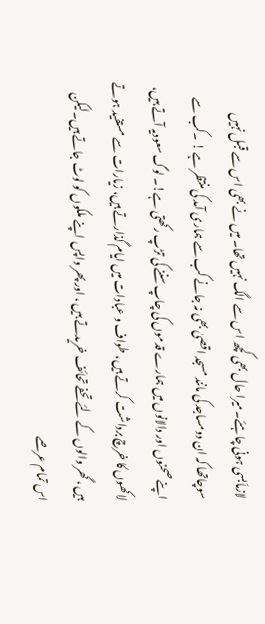لازماَبسی ہونی چاہئے۔میرا حال بھی کچھ اس سے الگ نہیں تھا۔ میں نے بھی اس سے قبل نہیں سوچاتھا کہ ان دومساجد کی مانند مسجد اقصیٰ بھی نہ جانے کب سے ہماری آمد کی منتظر ہے ! ۔کب سے اپنے صحنوں اور دالانوں میں ہمارے قدموں کی چاپ سننے کی تڑپ رکھتی ہے!۔ لوگ سعودیہ آتے ہیں، لاکھوں کا خرچ برداشت کرتے ہیں، طواف و عبادات میں ایام گذارتے ہیں، زیارات سے مستفید ہوتے ہیں ،گھر والوں کے لئے تحفے تحائف خریدتے ہیں ، اور پھر واپس اپنے ملکوں کو لوٹ جاتے ہیں۔لیکن اس تمام عرصے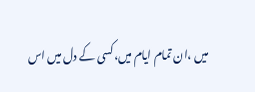میں ،ان تمام ایام میں،کسی کے دل میں اس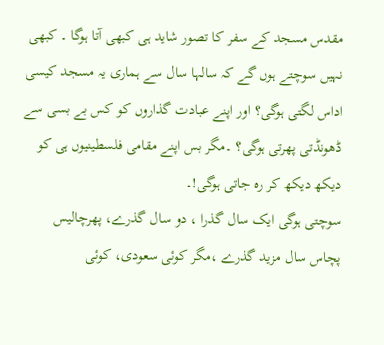مقدس مسجد کے سفر کا تصور شاید ہی کبھی آتا ہوگا ۔ کبھی نہیں سوچتے ہوں گے کہ سالہا سال سے ہماری یہ مسجد کیسی اداس لگتی ہوگی؟ اور اپنے عبادت گذاروں کو کس بے بسی سے ڈھونڈتی پھرتی ہوگی؟ ۔مگر بس اپنے مقامی فلسطینیوں ہی کو دیکھ دیکھ کر رہ جاتی ہوگی!۔
سوچتی ہوگی ایک سال گذرا ، دو سال گذرے، پھرچالیس پچاس سال مزید گذرے ،مگر کوئی سعودی، کوئی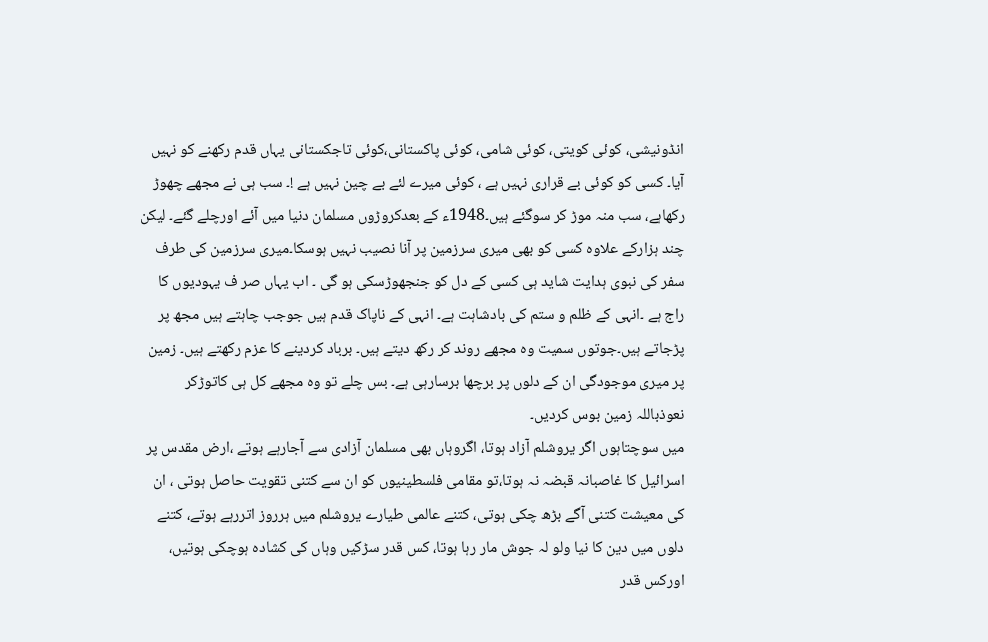انڈونیشی، کوئی کویتی، کوئی شامی، کوئی پاکستانی،کوئی تاجکستانی یہاں قدم رکھنے کو نہیں آیا۔ کسی کو کوئی بے قراری نہیں ہے ، کوئی میرے لئے بے چین نہیں ہے !۔ سب ہی نے مجھے چھوڑ رکھاہے، سب منہ موڑ کر سوگئے ہیں۔1948ء کے بعدکروڑوں مسلمان دنیا میں آئے اورچلے گئے۔ لیکن چند ہزارکے علاوہ کسی کو بھی میری سرزمین پر آنا نصیب نہیں ہوسکا۔میری سرزمین کی طرف سفر کی نبوی ہدایت شاید ہی کسی کے دل کو جنجھوڑسکی ہو گی ۔ اب یہاں صر ف یہودیوں کا راج ہے ۔انہی کے ظلم و ستم کی بادشاہت ہے۔ انہی کے ناپاک قدم ہیں جوجب چاہتے ہیں مجھ پر پڑجاتے ہیں۔جوتوں سمیت وہ مجھے روند کر رکھ دیتے ہیں۔ برباد کردینے کا عزم رکھتے ہیں۔ زمین پر میری موجودگی ان کے دلوں پر برچھا برسارہی ہے۔ بس چلے تو وہ مجھے کل ہی کاتوڑکر نعوذباللہ زمین بوس کردیں۔
میں سوچتاہوں اگر یروشلم آزاد ہوتا، اگروہاں بھی مسلمان آزادی سے آجارہے ہوتے ،ارض مقدس پر اسرائیل کا غاصبانہ قبضہ نہ ہوتا،تو مقامی فلسطینیوں کو ان سے کتنی تقویت حاصل ہوتی ، ان کی معیشت کتنی آگے بڑھ چکی ہوتی، کتنے عالمی طیارے یروشلم میں ہرروز اتررہے ہوتے، کتنے دلوں میں دین کا نیا ولو لہ جوش مار رہا ہوتا، کس قدر سڑکیں وہاں کی کشادہ ہوچکی ہوتیں، اورکس قدر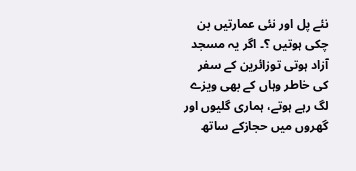نئے پل اور نئی عمارتیں بن چکی ہوتیں ؟۔ اگر یہ مسجد آزاد ہوتی توزائرین کے سفر کی خاطر وہاں کے بھی ویزے لگ رہے ہوتے، ہماری گلیوں اور گھروں میں حجازکے ساتھ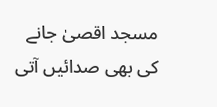مسجد اقصیٰ جانے کی بھی صدائیں آتی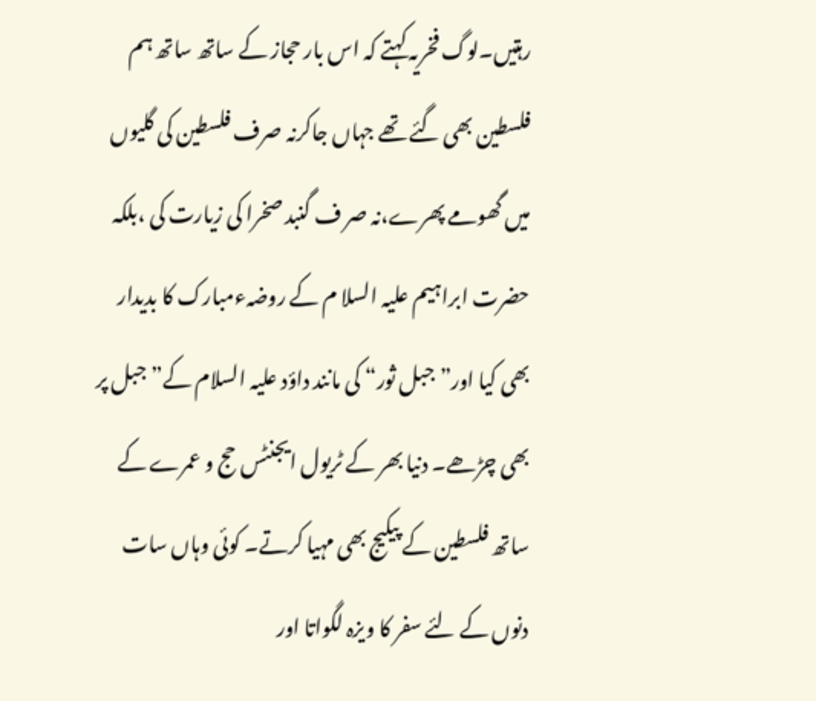رہتیں۔لوگ فخریہ کہتے کہ اس بار حجاز کے ساتھ ساتھ ہم فلسطین بھی گئے تھے جہاں جاکرنہ صرف فلسطین کی گلیوں میں گھومے پھرے،نہ صر ف گنبد صخرا کی زیارت کی ،بلکہ حضرت ابراہیم علیہ السلا م کے روضہءمبارک کا بدیدار بھی کیا اور” جبل ثور“ کی مانند داؤد علیہ السلام کے” جبل پر بھی چڑھے۔ دنیا بھر کے ٹریول ایجنٹس حج و عمرے کے ساتھ فلسطین کے پیکیج بھی مہیا کرتے۔ کوئی وہاں سات دنوں کے لئے سفر کا ویزہ لگواتا اور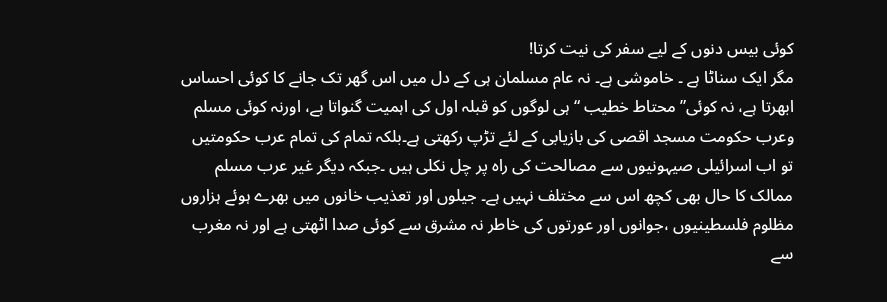کوئی بیس دنوں کے لیے سفر کی نیت کرتا!
مگر ایک سناٹا ہے ۔ خاموشی ہے۔ نہ عام مسلمان ہی کے دل میں اس گھر تک جانے کا کوئی احساس ابھرتا ہے، نہ کوئی” محتاط خطیب “ ہی لوگوں کو قبلہ اول کی اہمیت گنواتا ہے، اورنہ کوئی مسلم وعرب حکومت مسجد اقصی کی بازیابی کے لئے تڑپ رکھتی ہے۔بلکہ تمام کی تمام عرب حکومتیں تو اب اسرائیلی صیہونیوں سے مصالحت کی راہ پر چل نکلی ہیں ۔جبکہ دیگر غیر عرب مسلم ممالک کا حال بھی کچھ اس سے مختلف نہیں ہے۔ جیلوں اور تعذیب خانوں میں بھرے ہوئے ہزاروں مظلوم فلسطینیوں ،جوانوں اور عورتوں کی خاطر نہ مشرق سے کوئی صدا اٹھتی ہے اور نہ مغرب سے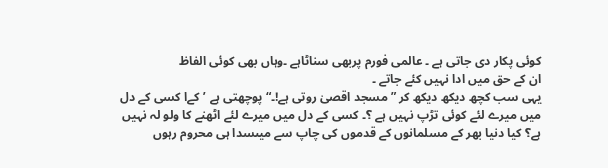کوئی پکار دی جاتی ہے ۔ عالمی فورم پربھی سناٹاہے ۔وہاں بھی کوئی الفاظ
ان کے حق میں ادا نہیں کئے جاتے ۔
یہی سب کچھ دیکھ دیکھ کر ” مسجد اقصیٰ روتی ہے!۔“پوچھتی ہے ’کےا کسی کے دل میں میرے لئے کوئی تڑپ نہیں ہے ؟۔ کسی کے دل میں میرے لئے اٹھنے کا ولو لہ نہیں ہے؟ کیا دنیا بھر کے مسلمانوں کے قدموں کی چاپ سے میںسدا ہی محروم رہوں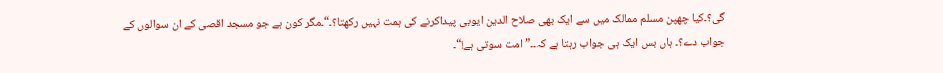گی؟۔کیا چھپن مسلم ممالک میں سے ایک بھی صلاح الدین ایوبی پیداکرنے کی ہمت نہیں رکھتا؟۔“۔مگر کون ہے جو مسجد اقصی کے ان سوالوں کے جواب دے؟۔ ہاں بس ایک ہی جواب رہتا ہے کہ۔۔”امت سوتی ہے!“۔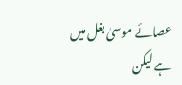عصائے موسیٰ بغل میں ہے لیکن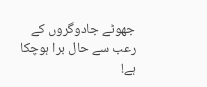جھوٹے جادوگروں کے رعب سے حال برا ہوچکا ہے!